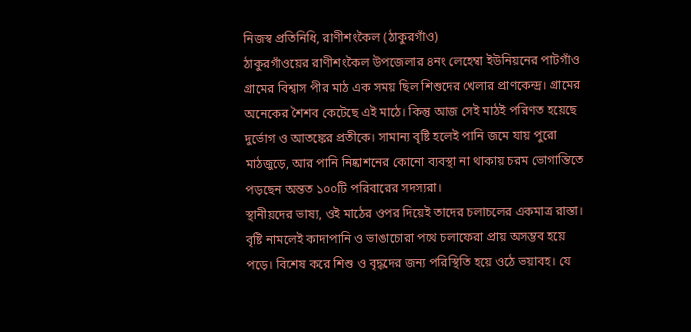নিজস্ব প্রতিনিধি, রাণীশংকৈল (ঠাকুরগাঁও)
ঠাকুরগাঁওয়ের রাণীশংকৈল উপজেলার ৪নং লেহেম্বা ইউনিয়নের পাটগাঁও গ্রামের বিশ্বাস পীর মাঠ এক সময় ছিল শিশুদের খেলার প্রাণকেন্দ্র। গ্রামের অনেকের শৈশব কেটেছে এই মাঠে। কিন্তু আজ সেই মাঠই পরিণত হয়েছে দুর্ভোগ ও আতঙ্কের প্রতীকে। সামান্য বৃষ্টি হলেই পানি জমে যায় পুরো মাঠজুড়ে, আর পানি নিষ্কাশনের কোনো ব্যবস্থা না থাকায় চরম ভোগান্তিতে পড়ছেন অন্তত ১০০টি পরিবারের সদস্যরা।
স্থানীয়দের ভাষ্য, ওই মাঠের ওপর দিয়েই তাদের চলাচলের একমাত্র রাস্তা। বৃষ্টি নামলেই কাদাপানি ও ভাঙাচোরা পথে চলাফেরা প্রায় অসম্ভব হয়ে পড়ে। বিশেষ করে শিশু ও বৃদ্ধদের জন্য পরিস্থিতি হয়ে ওঠে ভয়াবহ। যে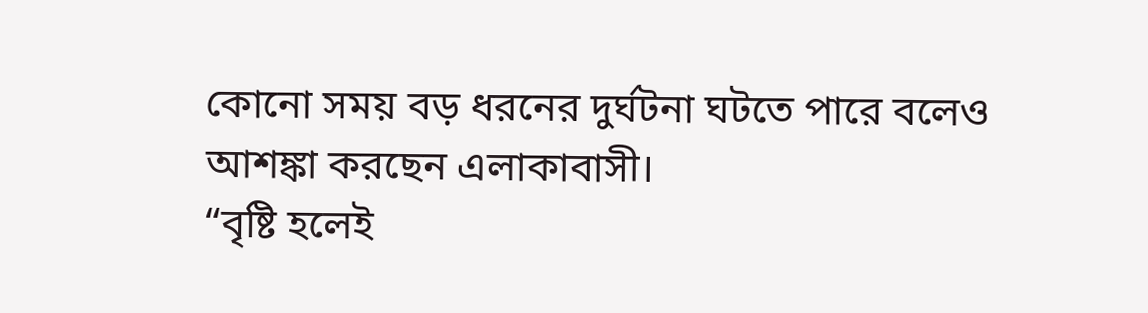কোনো সময় বড় ধরনের দুর্ঘটনা ঘটতে পারে বলেও আশঙ্কা করছেন এলাকাবাসী।
“বৃষ্টি হলেই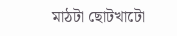মাঠটা ছোটখাটো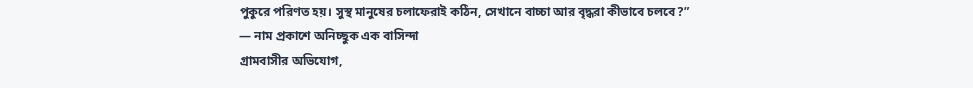পুকুরে পরিণত হয়। সুস্থ মানুষের চলাফেরাই কঠিন, সেখানে বাচ্চা আর বৃদ্ধরা কীভাবে চলবে?”
— নাম প্রকাশে অনিচ্ছুক এক বাসিন্দা
গ্রামবাসীর অভিযোগ,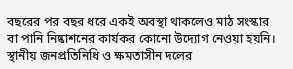বছরের পর বছর ধরে একই অবস্থা থাকলেও মাঠ সংস্কার বা পানি নিষ্কাশনের কার্যকর কোনো উদ্যোগ নেওয়া হয়নি। স্থানীয় জনপ্রতিনিধি ও ক্ষমতাসীন দলের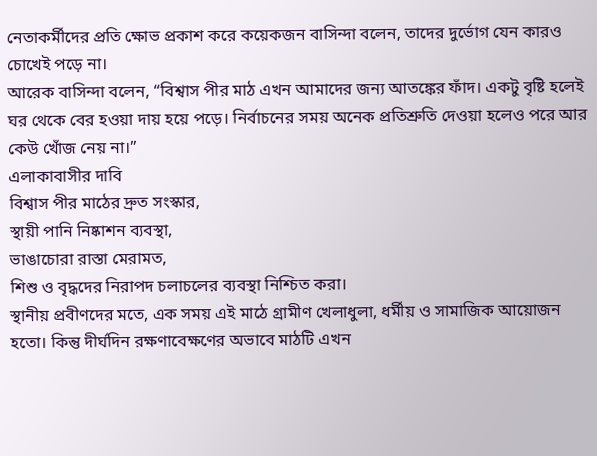নেতাকর্মীদের প্রতি ক্ষোভ প্রকাশ করে কয়েকজন বাসিন্দা বলেন, তাদের দুর্ভোগ যেন কারও চোখেই পড়ে না।
আরেক বাসিন্দা বলেন, “বিশ্বাস পীর মাঠ এখন আমাদের জন্য আতঙ্কের ফাঁদ। একটু বৃষ্টি হলেই ঘর থেকে বের হওয়া দায় হয়ে পড়ে। নির্বাচনের সময় অনেক প্রতিশ্রুতি দেওয়া হলেও পরে আর কেউ খোঁজ নেয় না।”
এলাকাবাসীর দাবি
বিশ্বাস পীর মাঠের দ্রুত সংস্কার,
স্থায়ী পানি নিষ্কাশন ব্যবস্থা,
ভাঙাচোরা রাস্তা মেরামত,
শিশু ও বৃদ্ধদের নিরাপদ চলাচলের ব্যবস্থা নিশ্চিত করা।
স্থানীয় প্রবীণদের মতে, এক সময় এই মাঠে গ্রামীণ খেলাধুলা, ধর্মীয় ও সামাজিক আয়োজন হতো। কিন্তু দীর্ঘদিন রক্ষণাবেক্ষণের অভাবে মাঠটি এখন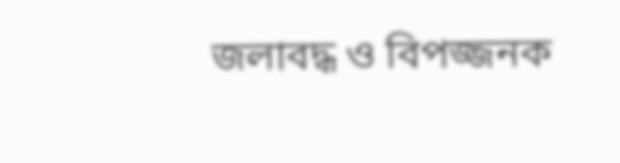জলাবদ্ধ ও বিপজ্জনক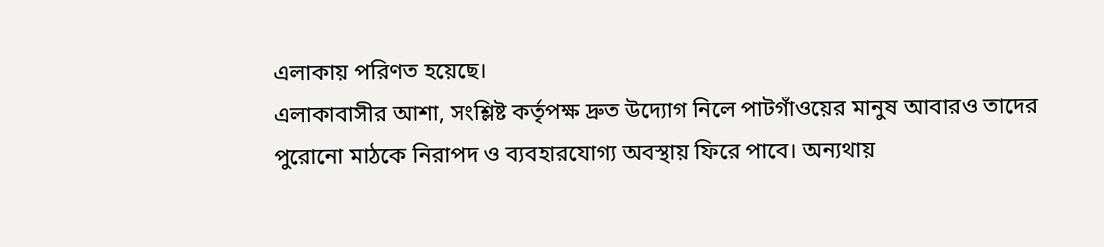এলাকায় পরিণত হয়েছে।
এলাকাবাসীর আশা, সংশ্লিষ্ট কর্তৃপক্ষ দ্রুত উদ্যোগ নিলে পাটগাঁওয়ের মানুষ আবারও তাদের পুরোনো মাঠকে নিরাপদ ও ব্যবহারযোগ্য অবস্থায় ফিরে পাবে। অন্যথায়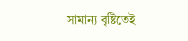সামান্য বৃষ্টিতেই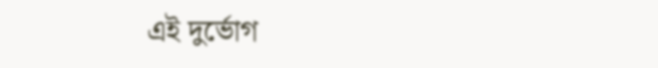এই দুর্ভোগ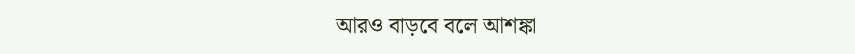আরও বাড়বে বলে আশঙ্কা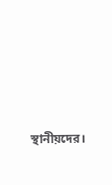স্থানীয়দের।